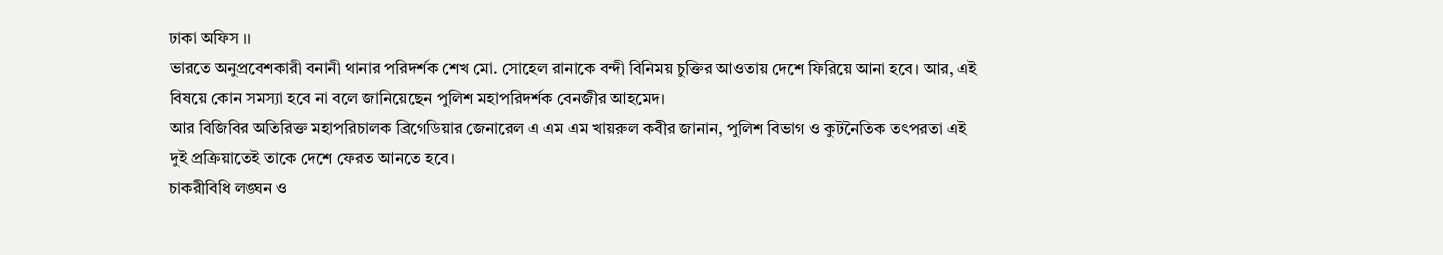ঢাকা অফিস ।।
ভারতে অনুপ্রবেশকারী বনানী থানার পরিদর্শক শেখ মো. সোহেল রানাকে বন্দী বিনিময় চুক্তির আওতায় দেশে ফিরিয়ে আনা হবে। আর, এই বিষয়ে কোন সমস্যা হবে না বলে জানিয়েছেন পুলিশ মহাপরিদর্শক বেনজীর আহমেদ।
আর বিজিবির অতিরিক্ত মহাপরিচালক ব্রিগেডিয়ার জেনারেল এ এম এম খায়রুল কবীর জানান, পুলিশ বিভাগ ও কুটনৈতিক তৎপরতা এই দুই প্রক্রিয়াতেই তাকে দেশে ফেরত আনতে হবে।
চাকরীবিধি লঙ্ঘন ও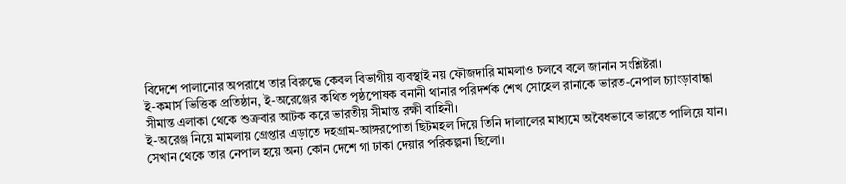বিদেশে পালানোর অপরাধে তার বিরুদ্ধে কেবল বিভাগীয় ব্যবস্থাই নয় ফৌজদারি মামলাও চলবে বলে জানান সংশ্লিষ্টরা।
ই-কমার্স ভিত্তিক প্রতিষ্ঠান, ই-অরেঞ্জের কথিত পৃষ্ঠপোষক বনানী থানার পরিদর্শক শেখ সোহেল রানাকে ভারত-নেপাল চ্যাংড়াবান্ধা সীমান্ত এলাকা থেকে শুক্রবার আটক করে ভারতীয় সীমান্ত রক্ষী বাহিনী।
ই-অরেঞ্জ নিয়ে মামলায় গ্রেপ্তার এড়াতে দহগ্রাম-আঙ্গরপোতা ছিটমহল দিয়ে তিনি দালালের মাধ্যমে অবৈধভাবে ভারতে পালিয়ে যান। সেখান থেকে তার নেপাল হয়ে অন্য কোন দেশে গা ঢাকা দেয়ার পরিকল্পনা ছিলো।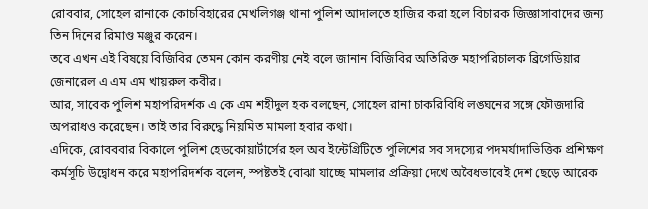রোববার, সোহেল রানাকে কোচবিহারের মেখলিগঞ্জ থানা পুলিশ আদালতে হাজির করা হলে বিচারক জিজ্ঞাসাবাদের জন্য তিন দিনের রিমাণ্ড মঞ্জুর করেন।
তবে এখন এই বিষয়ে বিজিবির তেমন কোন করণীয় নেই বলে জানান বিজিবির অতিরিক্ত মহাপরিচালক ব্রিগেডিয়ার জেনারেল এ এম এম খায়রুল কবীর।
আর, সাবেক পুলিশ মহাপরিদর্শক এ কে এম শহীদুল হক বলছেন, সোহেল রানা চাকরিবিধি লঙ্ঘনের সঙ্গে ফৌজদারি অপরাধও করেছেন। তাই তার বিরুদ্ধে নিয়মিত মামলা হবার কথা।
এদিকে, রোবববার বিকালে পুলিশ হেডকোয়ার্টার্সের হল অব ইন্টেগ্রিটিতে পুলিশের সব সদস্যের পদমর্যাদাভিত্তিক প্রশিক্ষণ কর্মসূচি উদ্বোধন করে মহাপরিদর্শক বলেন, স্পষ্টতই বোঝা যাচ্ছে মামলার প্রক্রিয়া দেখে অবৈধভাবেই দেশ ছেড়ে আরেক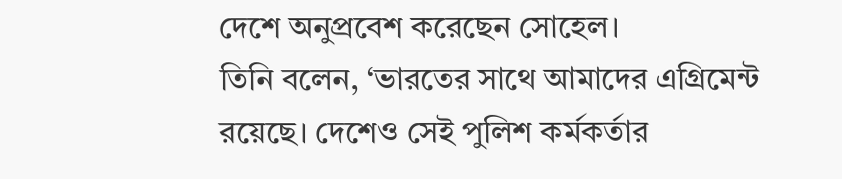দেশে অনুপ্রবেশ করেছেন সোহেল।
তিনি বলেন, ‘ভারতের সাথে আমাদের এগ্রিমেন্ট রয়েছে। দেশেও সেই পুলিশ কর্মকর্তার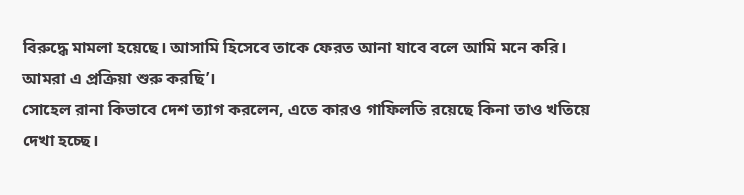বিরুদ্ধে মামলা হয়েছে। আসামি হিসেবে তাকে ফেরত আনা যাবে বলে আমি মনে করি। আমরা এ প্রক্রিয়া শুরু করছি’।
সোহেল রানা কিভাবে দেশ ত্যাগ করলেন, এতে কারও গাফিলতি রয়েছে কিনা তাও খতিয়ে দেখা হচ্ছে।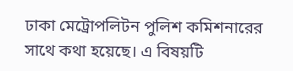ঢাকা মেট্রোপলিটন পুলিশ কমিশনারের সাথে কথা হয়েছে। এ বিষয়টি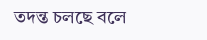তদন্ত চলছে বলে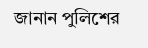জানান পুলিশের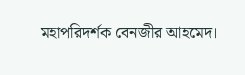মহাপরিদর্শক বেনজীর আহমেদ।